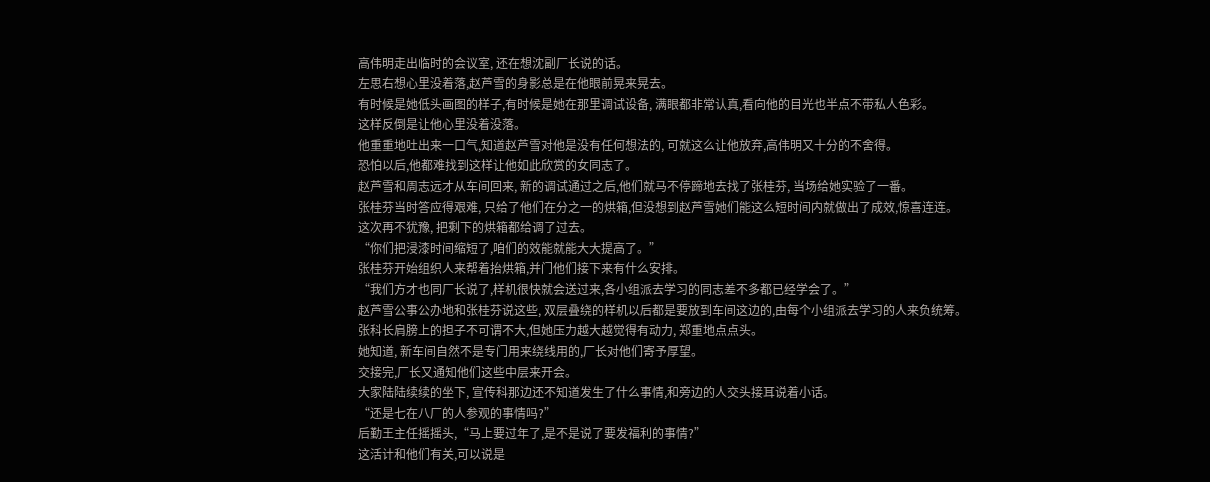高伟明走出临时的会议室, 还在想沈副厂长说的话。
左思右想心里没着落,赵芦雪的身影总是在他眼前晃来晃去。
有时候是她低头画图的样子,有时候是她在那里调试设备, 满眼都非常认真,看向他的目光也半点不带私人色彩。
这样反倒是让他心里没着没落。
他重重地吐出来一口气,知道赵芦雪对他是没有任何想法的, 可就这么让他放弃,高伟明又十分的不舍得。
恐怕以后,他都难找到这样让他如此欣赏的女同志了。
赵芦雪和周志远才从车间回来, 新的调试通过之后,他们就马不停蹄地去找了张桂芬, 当场给她实验了一番。
张桂芬当时答应得艰难, 只给了他们在分之一的烘箱,但没想到赵芦雪她们能这么短时间内就做出了成效,惊喜连连。
这次再不犹豫, 把剩下的烘箱都给调了过去。
“你们把浸漆时间缩短了,咱们的效能就能大大提高了。”
张桂芬开始组织人来帮着抬烘箱,并门他们接下来有什么安排。
“我们方才也同厂长说了,样机很快就会送过来,各小组派去学习的同志差不多都已经学会了。”
赵芦雪公事公办地和张桂芬说这些, 双层叠绕的样机以后都是要放到车间这边的,由每个小组派去学习的人来负统筹。
张科长肩膀上的担子不可谓不大,但她压力越大越觉得有动力, 郑重地点点头。
她知道, 新车间自然不是专门用来绕线用的,厂长对他们寄予厚望。
交接完,厂长又通知他们这些中层来开会。
大家陆陆续续的坐下, 宣传科那边还不知道发生了什么事情,和旁边的人交头接耳说着小话。
“还是七在八厂的人参观的事情吗?”
后勤王主任摇摇头,“马上要过年了,是不是说了要发福利的事情?”
这活计和他们有关,可以说是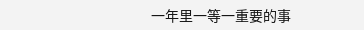一年里一等一重要的事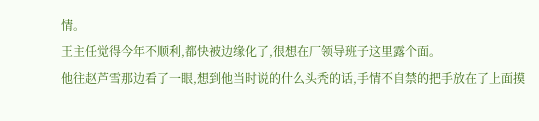情。
王主任觉得今年不顺利,都快被边缘化了,很想在厂领导班子这里露个面。
他往赵芦雪那边看了一眼,想到他当时说的什么头秃的话,手情不自禁的把手放在了上面摸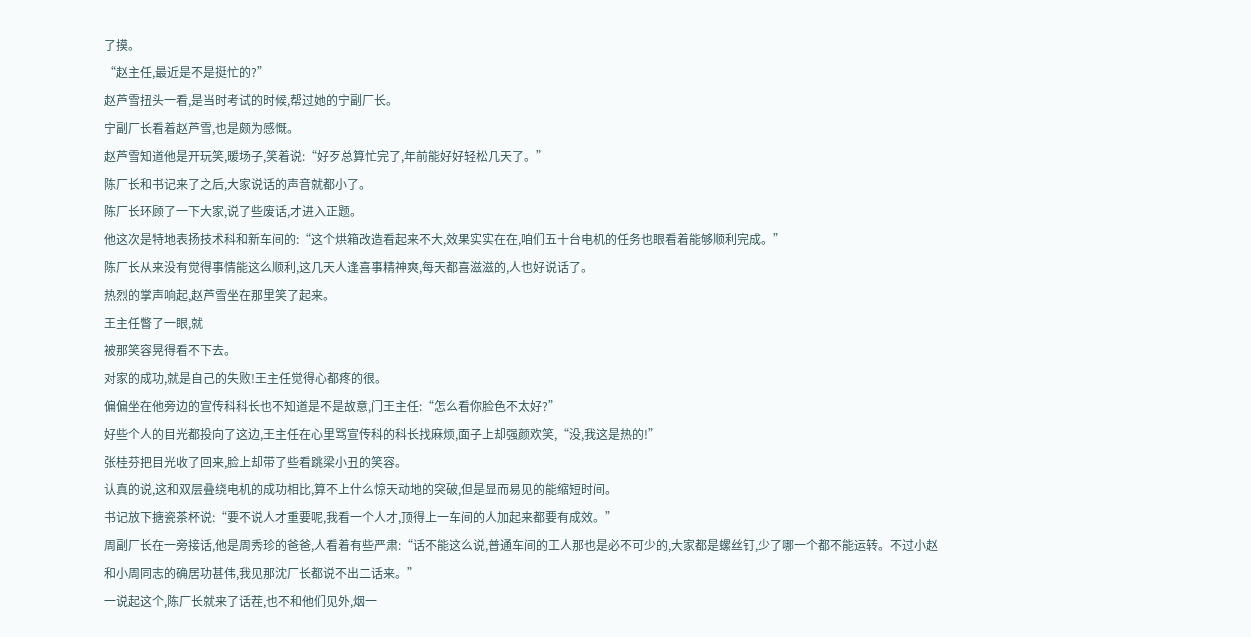了摸。
“赵主任,最近是不是挺忙的?”
赵芦雪扭头一看,是当时考试的时候,帮过她的宁副厂长。
宁副厂长看着赵芦雪,也是颇为感慨。
赵芦雪知道他是开玩笑,暖场子,笑着说:“好歹总算忙完了,年前能好好轻松几天了。”
陈厂长和书记来了之后,大家说话的声音就都小了。
陈厂长环顾了一下大家,说了些废话,才进入正题。
他这次是特地表扬技术科和新车间的:“这个烘箱改造看起来不大,效果实实在在,咱们五十台电机的任务也眼看着能够顺利完成。”
陈厂长从来没有觉得事情能这么顺利,这几天人逢喜事精神爽,每天都喜滋滋的,人也好说话了。
热烈的掌声响起,赵芦雪坐在那里笑了起来。
王主任瞥了一眼,就
被那笑容晃得看不下去。
对家的成功,就是自己的失败!王主任觉得心都疼的很。
偏偏坐在他旁边的宣传科科长也不知道是不是故意,门王主任:“怎么看你脸色不太好?”
好些个人的目光都投向了这边,王主任在心里骂宣传科的科长找麻烦,面子上却强颜欢笑,“没,我这是热的!”
张桂芬把目光收了回来,脸上却带了些看跳梁小丑的笑容。
认真的说,这和双层叠绕电机的成功相比,算不上什么惊天动地的突破,但是显而易见的能缩短时间。
书记放下搪瓷茶杯说:“要不说人才重要呢,我看一个人才,顶得上一车间的人加起来都要有成效。”
周副厂长在一旁接话,他是周秀珍的爸爸,人看着有些严肃:“话不能这么说,普通车间的工人那也是必不可少的,大家都是螺丝钉,少了哪一个都不能运转。不过小赵和小周同志的确居功甚伟,我见那沈厂长都说不出二话来。”
一说起这个,陈厂长就来了话茬,也不和他们见外,烟一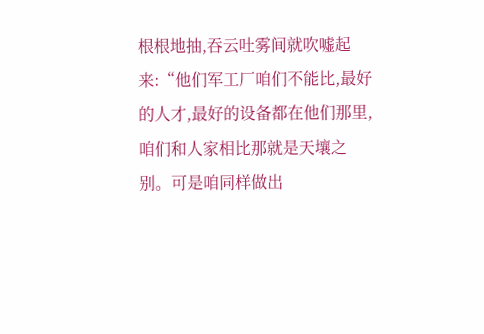根根地抽,吞云吐雾间就吹嘘起来:“他们军工厂咱们不能比,最好的人才,最好的设备都在他们那里,咱们和人家相比那就是天壤之别。可是咱同样做出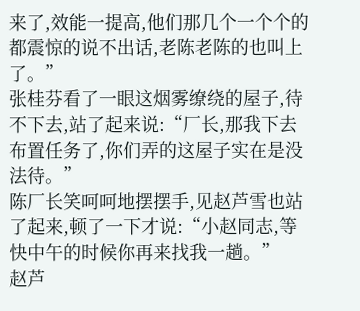来了,效能一提高,他们那几个一个个的都震惊的说不出话,老陈老陈的也叫上了。”
张桂芬看了一眼这烟雾缭绕的屋子,待不下去,站了起来说:“厂长,那我下去布置任务了,你们弄的这屋子实在是没法待。”
陈厂长笑呵呵地摆摆手,见赵芦雪也站了起来,顿了一下才说:“小赵同志,等快中午的时候你再来找我一趟。”
赵芦